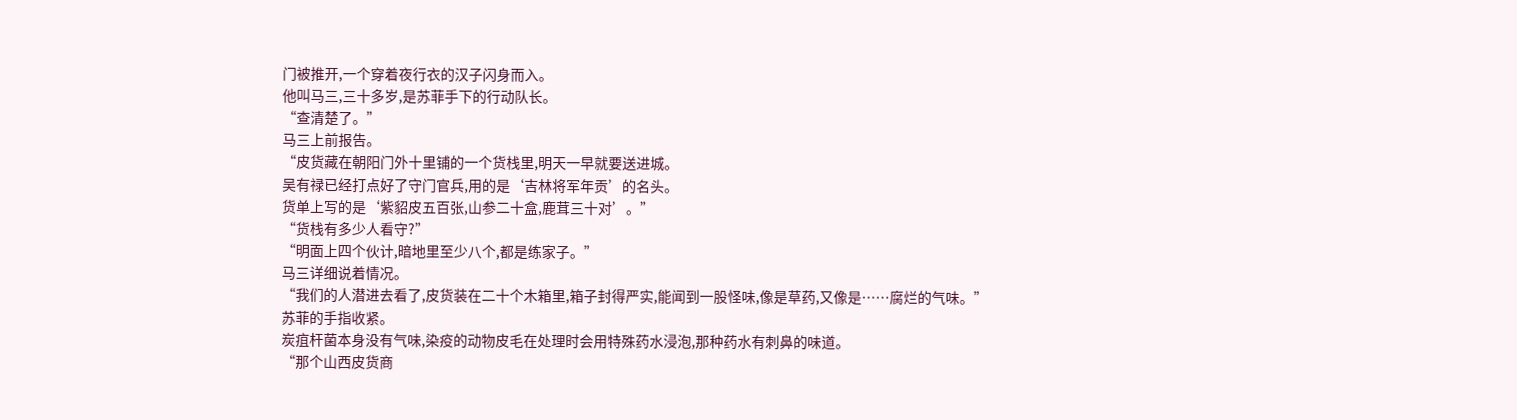门被推开,一个穿着夜行衣的汉子闪身而入。
他叫马三,三十多岁,是苏菲手下的行动队长。
“查清楚了。”
马三上前报告。
“皮货藏在朝阳门外十里铺的一个货栈里,明天一早就要送进城。
吴有禄已经打点好了守门官兵,用的是‘吉林将军年贡’的名头。
货单上写的是‘紫貂皮五百张,山参二十盒,鹿茸三十对’。”
“货栈有多少人看守?”
“明面上四个伙计,暗地里至少八个,都是练家子。”
马三详细说着情况。
“我们的人潜进去看了,皮货装在二十个木箱里,箱子封得严实,能闻到一股怪味,像是草药,又像是……腐烂的气味。”
苏菲的手指收紧。
炭疽杆菌本身没有气味,染疫的动物皮毛在处理时会用特殊药水浸泡,那种药水有刺鼻的味道。
“那个山西皮货商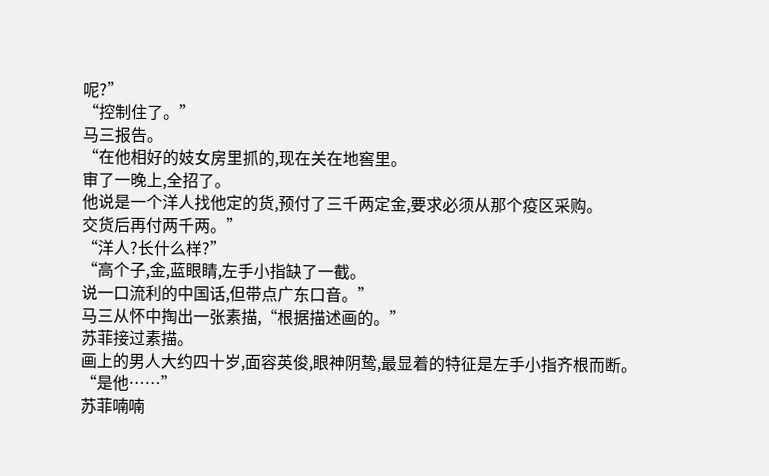呢?”
“控制住了。”
马三报告。
“在他相好的妓女房里抓的,现在关在地窖里。
审了一晚上,全招了。
他说是一个洋人找他定的货,预付了三千两定金,要求必须从那个疫区采购。
交货后再付两千两。”
“洋人?长什么样?”
“高个子,金,蓝眼睛,左手小指缺了一截。
说一口流利的中国话,但带点广东口音。”
马三从怀中掏出一张素描,“根据描述画的。”
苏菲接过素描。
画上的男人大约四十岁,面容英俊,眼神阴鸷,最显着的特征是左手小指齐根而断。
“是他……”
苏菲喃喃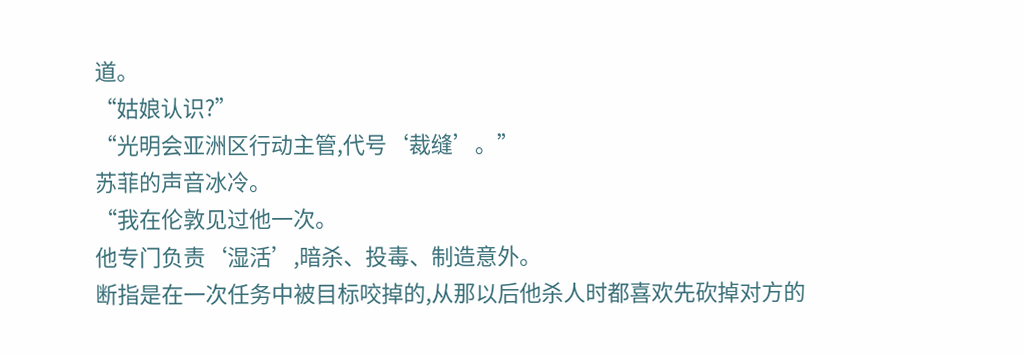道。
“姑娘认识?”
“光明会亚洲区行动主管,代号‘裁缝’。”
苏菲的声音冰冷。
“我在伦敦见过他一次。
他专门负责‘湿活’,暗杀、投毒、制造意外。
断指是在一次任务中被目标咬掉的,从那以后他杀人时都喜欢先砍掉对方的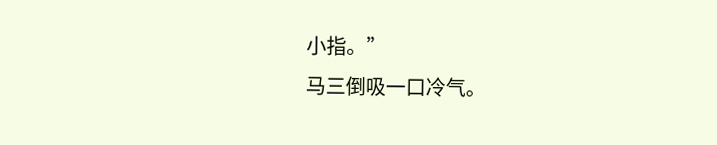小指。”
马三倒吸一口冷气。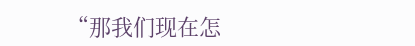“那我们现在怎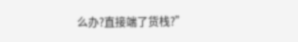么办?直接端了货栈?”